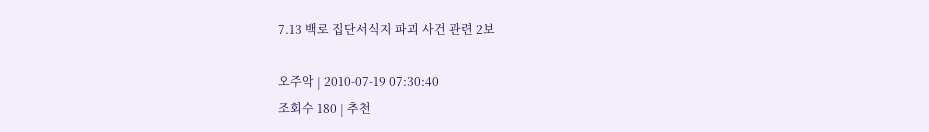7.13 백로 집단서식지 파괴 사건 관련 2보

오주악 | 2010-07-19 07:30:40
조회수 180 | 추천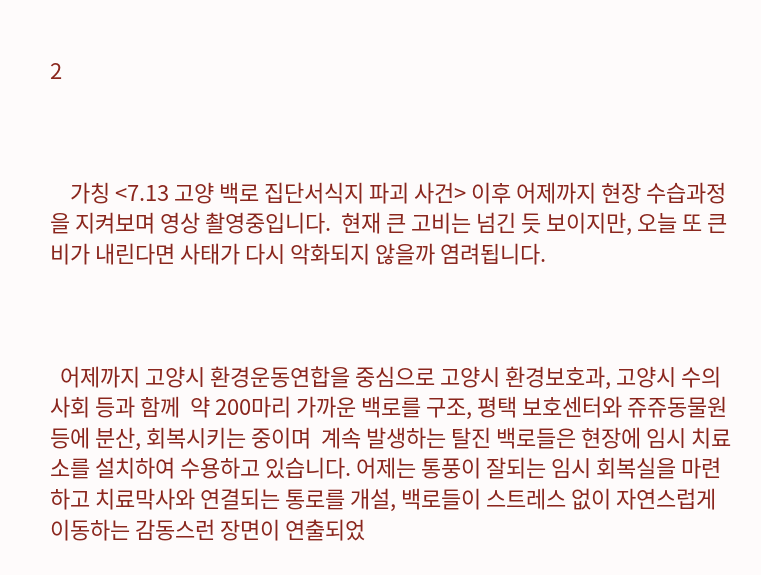2



    가칭 <7.13 고양 백로 집단서식지 파괴 사건> 이후 어제까지 현장 수습과정을 지켜보며 영상 촬영중입니다.  현재 큰 고비는 넘긴 듯 보이지만, 오늘 또 큰 비가 내린다면 사태가 다시 악화되지 않을까 염려됩니다.



  어제까지 고양시 환경운동연합을 중심으로 고양시 환경보호과, 고양시 수의사회 등과 함께  약 200마리 가까운 백로를 구조, 평택 보호센터와 쥬쥬동물원 등에 분산, 회복시키는 중이며  계속 발생하는 탈진 백로들은 현장에 임시 치료소를 설치하여 수용하고 있습니다. 어제는 통풍이 잘되는 임시 회복실을 마련하고 치료막사와 연결되는 통로를 개설, 백로들이 스트레스 없이 자연스럽게 이동하는 감동스런 장면이 연출되었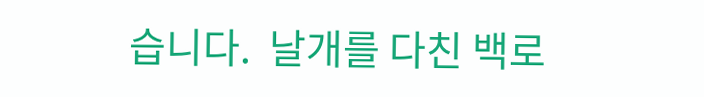습니다.  날개를 다친 백로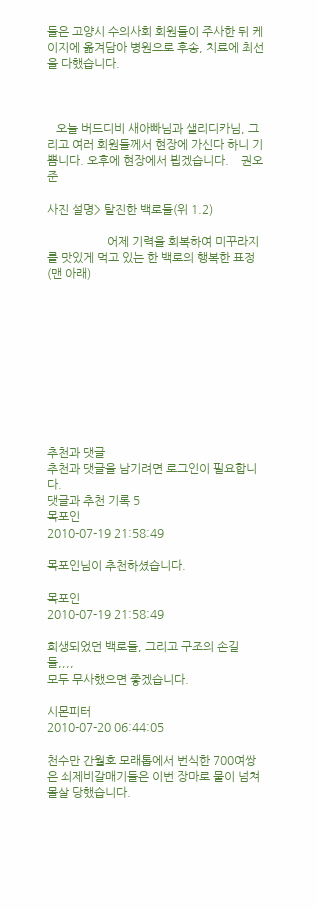들은 고양시 수의사회 회원들이 주사한 뒤 케이지에 옮겨담아 병원으로 후송, 치료에 최선을 다했습니다.



   오늘 버드디비 새아빠님과 샐리디카님, 그리고 여러 회원들께서 현장에 가신다 하니 기쁨니다. 오후에 현장에서 뵙겠습니다.    권오준

사진 설명> 탈진한 백로들(위 1.2)

                    어제 기력을 회복하여 미꾸라지를 맛있게 먹고 있는 한 백로의 행복한 표정(맨 아래)










추천과 댓글
추천과 댓글을 남기려면 로그인이 필요합니다.
댓글과 추천 기록 5
목포인
2010-07-19 21:58:49

목포인님이 추천하셨습니다.

목포인
2010-07-19 21:58:49

희생되었던 백로들, 그리고 구조의 손길들,,,,
모두 무사했으면 좋겠습니다.

시몬피터
2010-07-20 06:44:05

천수만 간월호 모래톱에서 번식한 700여쌍은 쇠제비갈매기들은 이번 장마로 물이 넘쳐 몰살 당했습니다.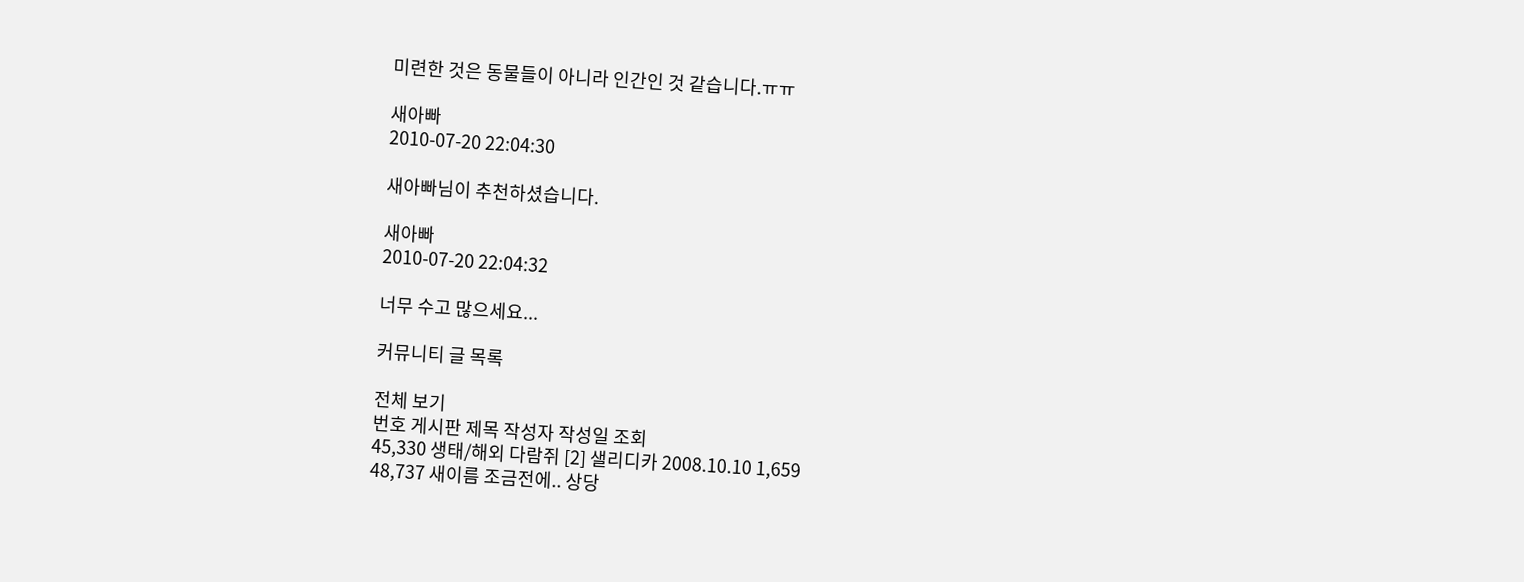미련한 것은 동물들이 아니라 인간인 것 같습니다.ㅠㅠ

새아빠
2010-07-20 22:04:30

새아빠님이 추천하셨습니다.

새아빠
2010-07-20 22:04:32

너무 수고 많으세요...

커뮤니티 글 목록

전체 보기
번호 게시판 제목 작성자 작성일 조회
45,330 생태/해외 다람쥐 [2] 샐리디카 2008.10.10 1,659
48,737 새이름 조금전에.. 상당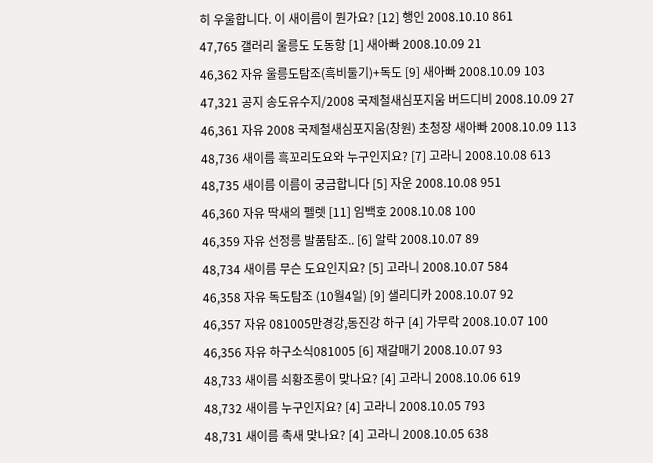히 우울합니다. 이 새이름이 뭔가요? [12] 행인 2008.10.10 861
47,765 갤러리 울릉도 도동항 [1] 새아빠 2008.10.09 21
46,362 자유 울릉도탐조(흑비둘기)+독도 [9] 새아빠 2008.10.09 103
47,321 공지 송도유수지/2008 국제철새심포지움 버드디비 2008.10.09 27
46,361 자유 2008 국제철새심포지움(창원) 초청장 새아빠 2008.10.09 113
48,736 새이름 흑꼬리도요와 누구인지요? [7] 고라니 2008.10.08 613
48,735 새이름 이름이 궁금합니다 [5] 자운 2008.10.08 951
46,360 자유 딱새의 펠렛 [11] 임백호 2008.10.08 100
46,359 자유 선정릉 발품탐조.. [6] 알락 2008.10.07 89
48,734 새이름 무슨 도요인지요? [5] 고라니 2008.10.07 584
46,358 자유 독도탐조 (10월4일) [9] 샐리디카 2008.10.07 92
46,357 자유 081005만경강,동진강 하구 [4] 가무락 2008.10.07 100
46,356 자유 하구소식081005 [6] 재갈매기 2008.10.07 93
48,733 새이름 쇠황조롱이 맞나요? [4] 고라니 2008.10.06 619
48,732 새이름 누구인지요? [4] 고라니 2008.10.05 793
48,731 새이름 촉새 맞나요? [4] 고라니 2008.10.05 638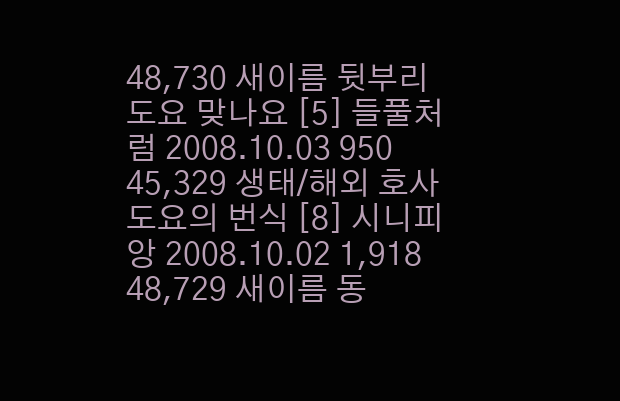48,730 새이름 뒷부리도요 맞나요 [5] 들풀처럼 2008.10.03 950
45,329 생태/해외 호사도요의 번식 [8] 시니피앙 2008.10.02 1,918
48,729 새이름 동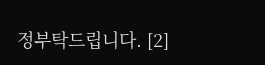정부탁드립니다. [2]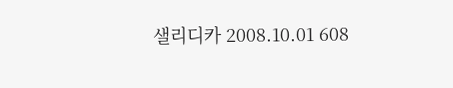샐리디카 2008.10.01 608